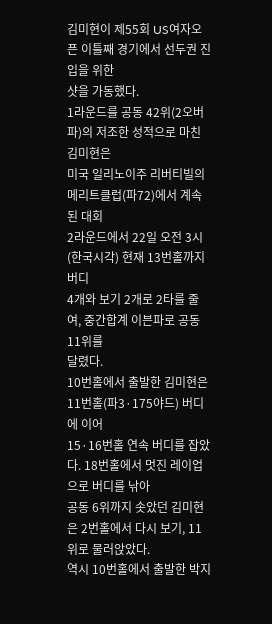김미현이 제55회 US여자오픈 이틀째 경기에서 선두권 진입을 위한
샷을 가동했다.
1라운드를 공동 42위(2오버파)의 저조한 성적으로 마친 김미현은
미국 일리노이주 리버티빌의 메리트클럽(파72)에서 계속된 대회
2라운드에서 22일 오전 3시(한국시각) 현재 13번홀까지 버디
4개와 보기 2개로 2타를 줄여, 중간합계 이븐파로 공동 11위를
달렸다.
10번홀에서 출발한 김미현은 11번홀(파3·175야드) 버디에 이어
15·16번홀 연속 버디를 잡았다. 18번홀에서 멋진 레이업으로 버디를 낚아
공동 6위까지 솟았던 김미현은 2번홀에서 다시 보기, 11위로 물러앉았다.
역시 10번홀에서 출발한 박지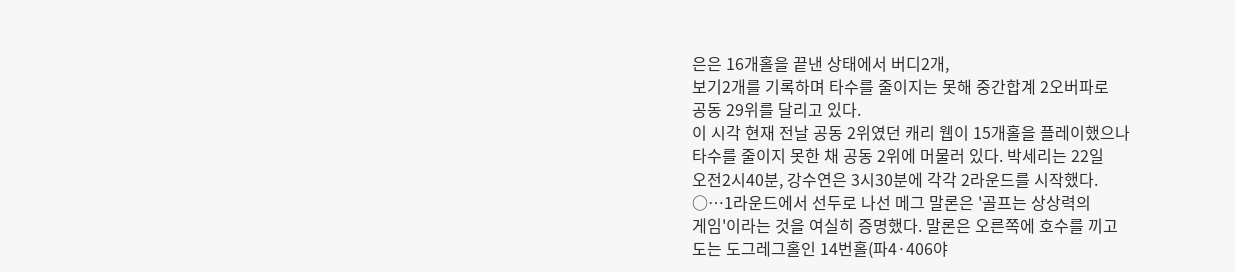은은 16개홀을 끝낸 상태에서 버디2개,
보기2개를 기록하며 타수를 줄이지는 못해 중간합계 2오버파로
공동 29위를 달리고 있다.
이 시각 현재 전날 공동 2위였던 캐리 웹이 15개홀을 플레이했으나
타수를 줄이지 못한 채 공동 2위에 머물러 있다. 박세리는 22일
오전2시40분, 강수연은 3시30분에 각각 2라운드를 시작했다.
○…1라운드에서 선두로 나선 메그 말론은 '골프는 상상력의
게임'이라는 것을 여실히 증명했다. 말론은 오른쪽에 호수를 끼고
도는 도그레그홀인 14번홀(파4·406야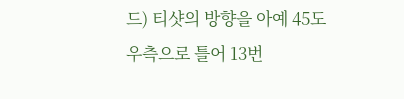드) 티샷의 방향을 아예 45도
우측으로 틀어 13번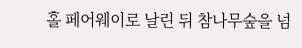홀 페어웨이로 날린 뒤 참나무숲을 넘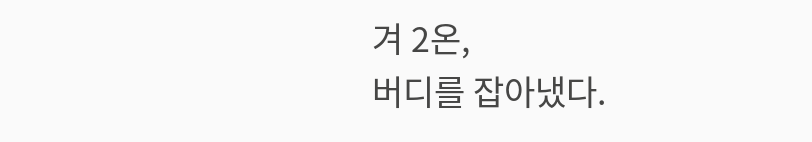겨 2온,
버디를 잡아냈다.